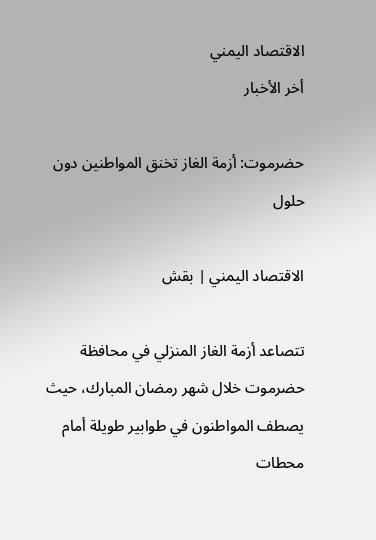الاقتصاد اليمني
أخر الأخبار

حضرموت: أزمة الغاز تخنق المواطنين دون حلول

الاقتصاد اليمني | بقش

تتصاعد أزمة الغاز المنزلي في محافظة حضرموت خلال شهر رمضان المبارك، حيث يصطف المواطنون في طوابير طويلة أمام محطات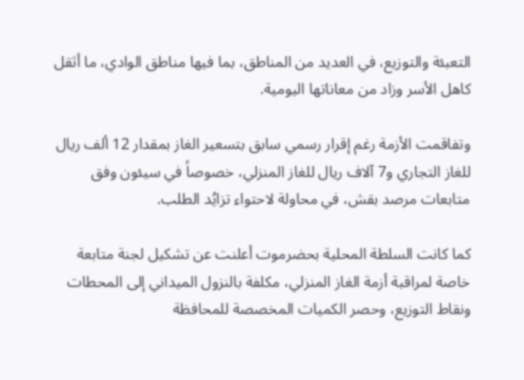التعبئة والتوزيع، في العديد من المناطق، بما فيها مناطق الوادي، ما أثقل كاهل الأسر وزاد من معاناتها اليومية.

وتفاقمت الأزمة رغم إقرار رسمي سابق بتسعير الغاز بمقدار 12 ألف ريال للغاز التجاري و7 آلاف ريال للغاز المنزلي، خصوصاً في سيئون وفق متابعات مرصد بقش، في محاولة لاحتواء تزايُد الطلب.

كما كانت السلطة المحلية بحضرموت أعلنت عن تشكيل لجنة متابعة خاصة لمراقبة أزمة الغاز المنزلي، مكلفة بالنزول الميداني إلى المحطات ونقاط التوزيع، وحصر الكميات المخصصة للمحافظة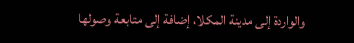والواردة إلى مدينة المكلا، إضافة إلى متابعة وصولها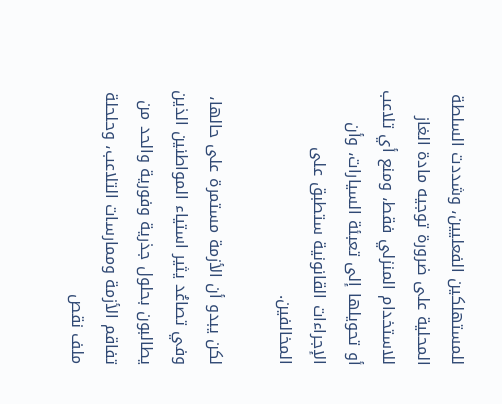للمستهلكين الفعليين، وشددت السلطة المحلية على ضرورة توجيه مادة الغاز للاستخدام المنزلي فقط، ومنع أي تلاعب أو تحويلها إلى تعبئة السيارات، وأن الإجراءات القانونية ستطبق على المخالفين.

لكن يبدو أن الأزمة مستمرة على حالها، وفي تصاعُد يثير استياء المواطنين الذين يطالبون بحلول جذرية وفورية والحد من تفاقم الأزمة وممارسات التلاعب، وحلحلة ملف نقص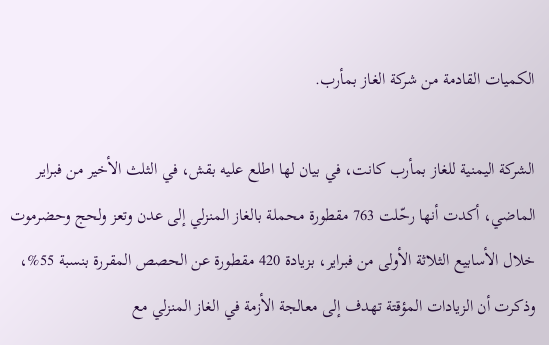الكميات القادمة من شركة الغاز بمأرب.

الشركة اليمنية للغاز بمأرب كانت، في بيان لها اطلع عليه بقش، في الثلث الأخير من فبراير الماضي، أكدت أنها رحّلت 763 مقطورة محملة بالغاز المنزلي إلى عدن وتعز ولحج وحضرموت خلال الأسابيع الثلاثة الأولى من فبراير، بزيادة 420 مقطورة عن الحصص المقررة بنسبة 55%، وذكرت أن الزيادات المؤقتة تهدف إلى معالجة الأزمة في الغاز المنزلي مع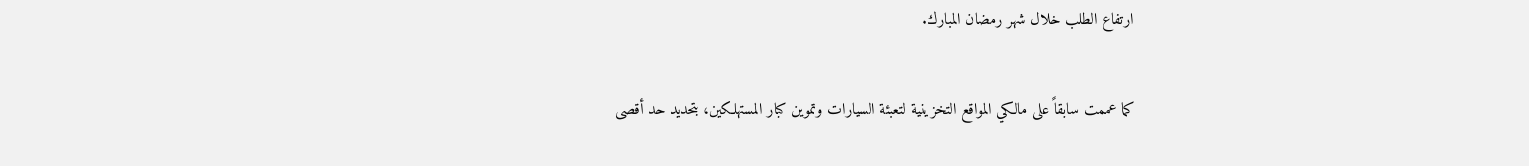ارتفاع الطلب خلال شهر رمضان المبارك.

كما عممت سابقاً على مالكي المواقع التخزينية لتعبئة السيارات وتموين كبار المستهلكين، بتحديد حد أقصى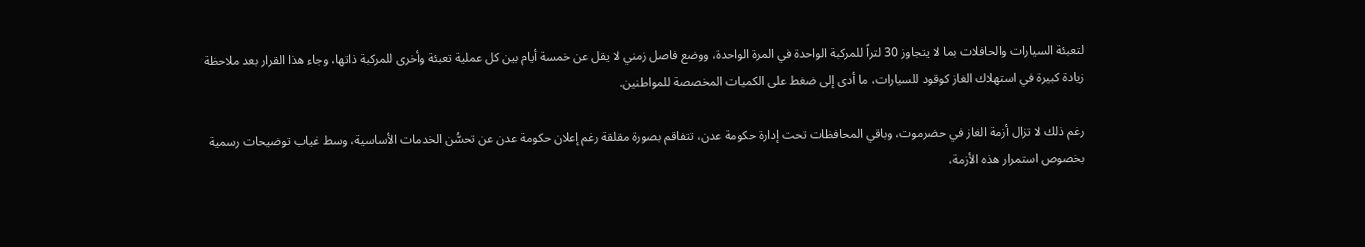لتعبئة السيارات والحافلات بما لا يتجاوز 30 لتراً للمركبة الواحدة في المرة الواحدة، ووضع فاصل زمني لا يقل عن خمسة أيام بين كل عملية تعبئة وأخرى للمركبة ذاتها، وجاء هذا القرار بعد ملاحظة زيادة كبيرة في استهلاك الغاز كوقود للسيارات، ما أدى إلى ضغط على الكميات المخصصة للمواطنين.

رغم ذلك لا تزال أزمة الغاز في حضرموت، وباقي المحافظات تحت إدارة حكومة عدن، تتفاقم بصورة مقلقة رغم إعلان حكومة عدن عن تحسُّن الخدمات الأساسية، وسط غياب توضيحات رسمية بخصوص استمرار هذه الأزمة،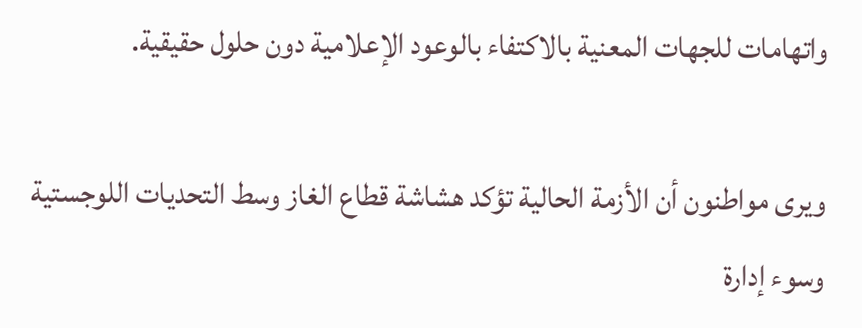واتهامات للجهات المعنية بالاكتفاء بالوعود الإعلامية دون حلول حقيقية.

ويرى مواطنون أن الأزمة الحالية تؤكد هشاشة قطاع الغاز وسط التحديات اللوجستية وسوء إدارة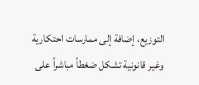التوزيع، إضافة إلى ممارسات احتكارية وغير قانونية تشكل ضغطاً مباشراً على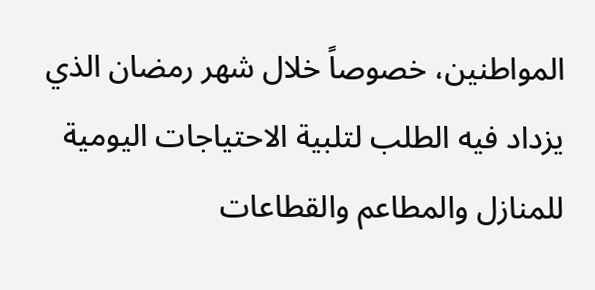المواطنين، خصوصاً خلال شهر رمضان الذي يزداد فيه الطلب لتلبية الاحتياجات اليومية للمنازل والمطاعم والقطاعات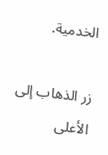الخدمية.

زر الذهاب إلى الأعلى